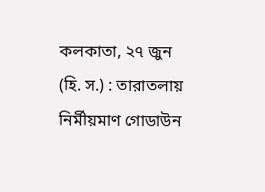কলকাতা, ২৭ জুন (হি. স.) : তারাতলায় নির্মীয়মাণ গোডাউন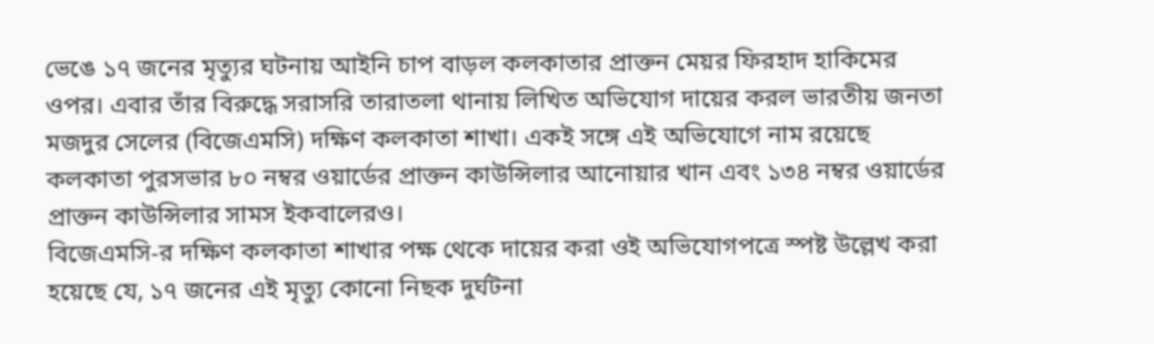ভেঙে ১৭ জনের মৃত্যুর ঘটনায় আইনি চাপ বাড়ল কলকাতার প্রাক্তন মেয়র ফিরহাদ হাকিমের ওপর। এবার তাঁর বিরুদ্ধে সরাসরি তারাতলা থানায় লিখিত অভিযোগ দায়ের করল ভারতীয় জনতা মজদুর সেলের (বিজেএমসি) দক্ষিণ কলকাতা শাখা। একই সঙ্গে এই অভিযোগে নাম রয়েছে কলকাতা পুরসভার ৮০ নম্বর ওয়ার্ডের প্রাক্তন কাউন্সিলার আনোয়ার খান এবং ১৩৪ নম্বর ওয়ার্ডের প্রাক্তন কাউন্সিলার সামস ইকবালেরও।
বিজেএমসি-র দক্ষিণ কলকাতা শাখার পক্ষ থেকে দায়ের করা ওই অভিযোগপত্রে স্পষ্ট উল্লেখ করা হয়েছে যে, ১৭ জনের এই মৃত্যু কোনো নিছক দুর্ঘটনা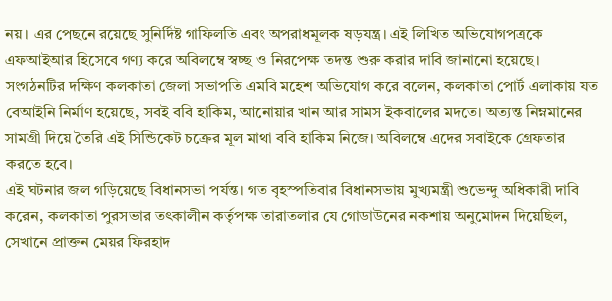নয়। এর পেছনে রয়েছে সুনির্দিষ্ট গাফিলতি এবং অপরাধমূলক ষড়যন্ত্র। এই লিখিত অভিযোগপত্রকে এফআইআর হিসেবে গণ্য করে অবিলম্বে স্বচ্ছ ও নিরপেক্ষ তদন্ত শুরু করার দাবি জানানো হয়েছে। সংগঠনটির দক্ষিণ কলকাতা জেলা সভাপতি এমবি মহেশ অভিযোগ করে বলেন, কলকাতা পোর্ট এলাকায় যত বেআইনি নির্মাণ হয়েছে, সবই ববি হাকিম, আনোয়ার খান আর সামস ইকবালের মদতে। অত্যন্ত নিম্নমানের সামগ্রী দিয়ে তৈরি এই সিন্ডিকেট চক্রের মূল মাথা ববি হাকিম নিজে। অবিলম্বে এদের সবাইকে গ্রেফতার করতে হবে।
এই ঘটনার জল গড়িয়েছে বিধানসভা পর্যন্ত। গত বৃহস্পতিবার বিধানসভায় মুখ্যমন্ত্রী শুভেন্দু অধিকারী দাবি করেন, কলকাতা পুরসভার তৎকালীন কর্তৃপক্ষ তারাতলার যে গোডাউনের নকশায় অনুমোদন দিয়েছিল, সেখানে প্রাক্তন মেয়র ফিরহাদ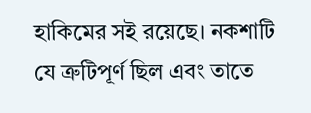হাকিমের সই রয়েছে। নকশাটি যে ত্রুটিপূর্ণ ছিল এবং তাতে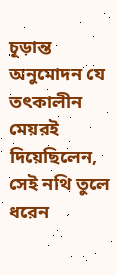চূড়ান্ত অনুমোদন যে তৎকালীন মেয়রই দিয়েছিলেন, সেই নথি তুলে ধরেন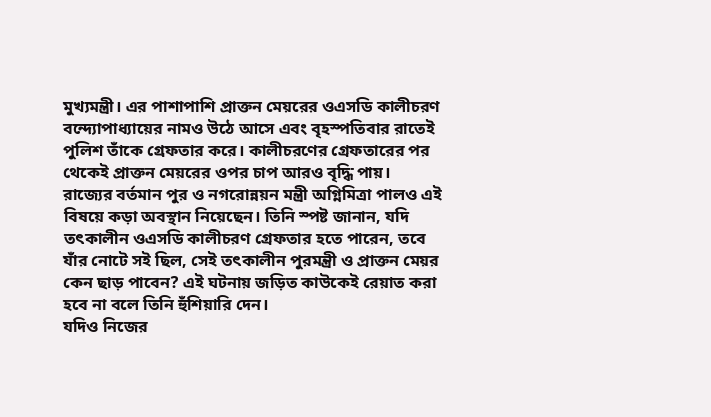মুখ্যমন্ত্রী। এর পাশাপাশি প্রাক্তন মেয়রের ওএসডি কালীচরণ বন্দ্যোপাধ্যায়ের নামও উঠে আসে এবং বৃহস্পতিবার রাতেই পুলিশ তাঁকে গ্রেফতার করে। কালীচরণের গ্রেফতারের পর থেকেই প্রাক্তন মেয়রের ওপর চাপ আরও বৃদ্ধি পায়।
রাজ্যের বর্তমান পুর ও নগরোন্নয়ন মন্ত্রী অগ্নিমিত্রা পালও এই বিষয়ে কড়া অবস্থান নিয়েছেন। তিনি স্পষ্ট জানান, যদি তৎকালীন ওএসডি কালীচরণ গ্রেফতার হতে পারেন, তবে যাঁর নোটে সই ছিল, সেই তৎকালীন পুরমন্ত্রী ও প্রাক্তন মেয়র কেন ছাড় পাবেন? এই ঘটনায় জড়িত কাউকেই রেয়াত করা হবে না বলে তিনি হুঁশিয়ারি দেন।
যদিও নিজের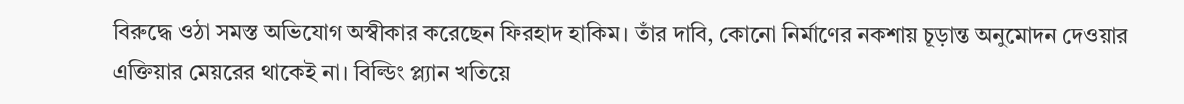বিরুদ্ধে ওঠা সমস্ত অভিযোগ অস্বীকার করেছেন ফিরহাদ হাকিম। তাঁর দাবি, কোনো নির্মাণের নকশায় চূড়ান্ত অনুমোদন দেওয়ার এক্তিয়ার মেয়রের থাকেই না। বিল্ডিং প্ল্যান খতিয়ে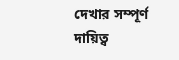দেখার সম্পূর্ণ দায়িত্ব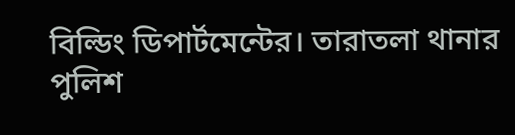বিল্ডিং ডিপার্টমেন্টের। তারাতলা থানার পুলিশ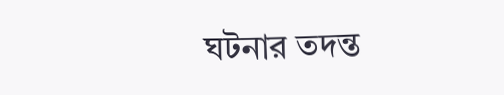ঘটনার তদন্ত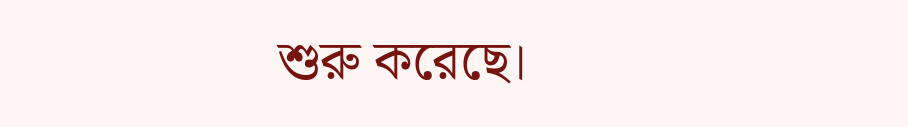শুরু করেছে।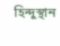হিন্দুস্থান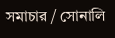সমাচার / সোনালি